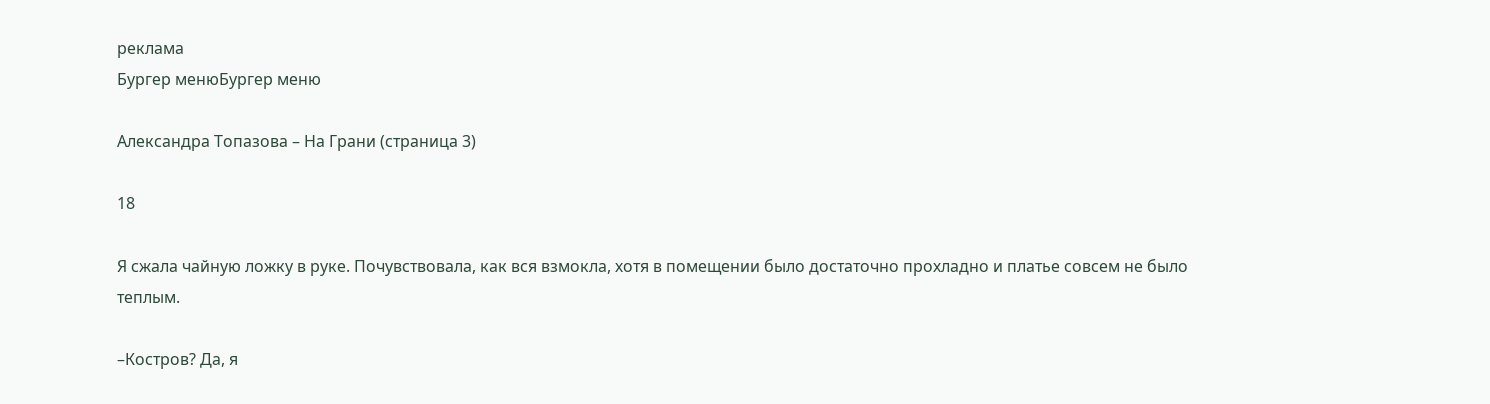реклама
Бургер менюБургер меню

Александра Топазова – На Грани (страница 3)

18

Я сжала чайную ложку в руке. Почувствовала, как вся взмокла, хотя в помещении было достаточно прохладно и платье совсем не было теплым.

–Костров? Да, я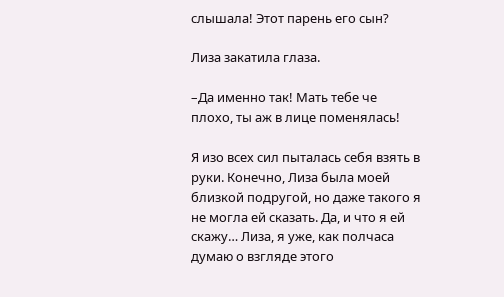слышала! Этот парень его сын?

Лиза закатила глаза.

–Да именно так! Мать тебе че плохо, ты аж в лице поменялась!

Я изо всех сил пыталась себя взять в руки. Конечно, Лиза была моей близкой подругой, но даже такого я не могла ей сказать. Да, и что я ей скажу… Лиза, я уже, как полчаса думаю о взгляде этого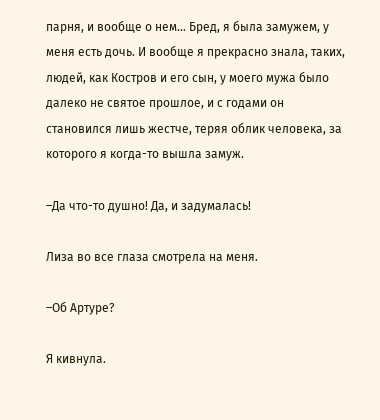парня, и вообще о нем… Бред, я была замужем, у меня есть дочь. И вообще я прекрасно знала, таких, людей, как Костров и его сын, у моего мужа было далеко не святое прошлое, и с годами он становился лишь жестче, теряя облик человека, за которого я когда-то вышла замуж.

–Да что-то душно! Да, и задумалась!

Лиза во все глаза смотрела на меня.

–Об Артуре?

Я кивнула.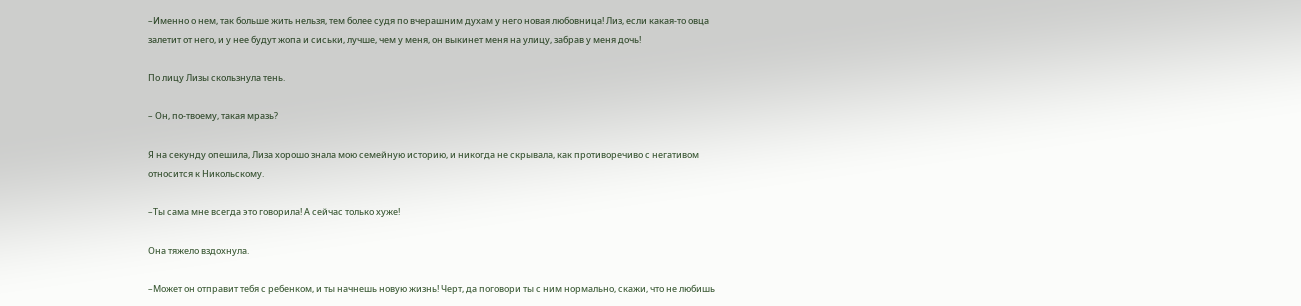–Именно о нем, так больше жить нельзя, тем более судя по вчерашним духам у него новая любовница! Лиз, если какая-то овца залетит от него, и у нее будут жопа и сиськи, лучше, чем у меня, он выкинет меня на улицу, забрав у меня дочь!

По лицу Лизы скользнула тень.

– Он, по-твоему, такая мразь?

Я на секунду опешила, Лиза хорошо знала мою семейную историю, и никогда не скрывала, как противоречиво с негативом относится к Никольскому.

–Ты сама мне всегда это говорила! А сейчас только хуже!

Она тяжело вздохнула.

–Может он отправит тебя с ребенком, и ты начнешь новую жизнь! Черт, да поговори ты с ним нормально, скажи, что не любишь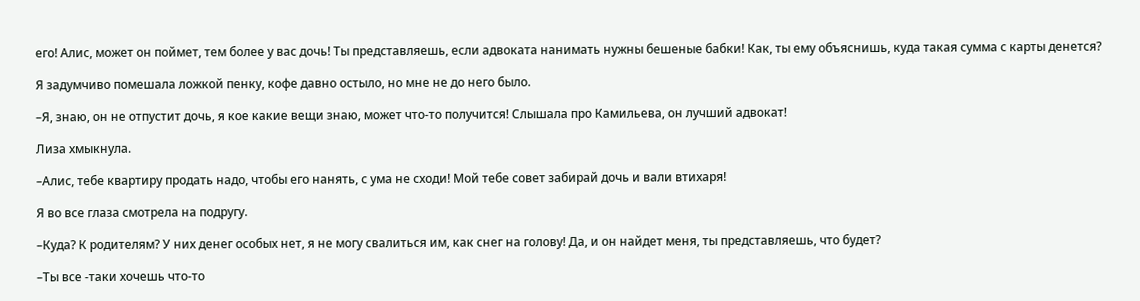его! Алис, может он поймет, тем более у вас дочь! Ты представляешь, если адвоката нанимать нужны бешеные бабки! Как, ты ему объяснишь, куда такая сумма с карты денется?

Я задумчиво помешала ложкой пенку, кофе давно остыло, но мне не до него было.

–Я, знаю, он не отпустит дочь, я кое какие вещи знаю, может что-то получится! Слышала про Камильева, он лучший адвокат!

Лиза хмыкнула.

–Алис, тебе квартиру продать надо, чтобы его нанять, с ума не сходи! Мой тебе совет забирай дочь и вали втихаря!

Я во все глаза смотрела на подругу.

–Куда? К родителям? У них денег особых нет, я не могу свалиться им, как снег на голову! Да, и он найдет меня, ты представляешь, что будет?

–Ты все -таки хочешь что-то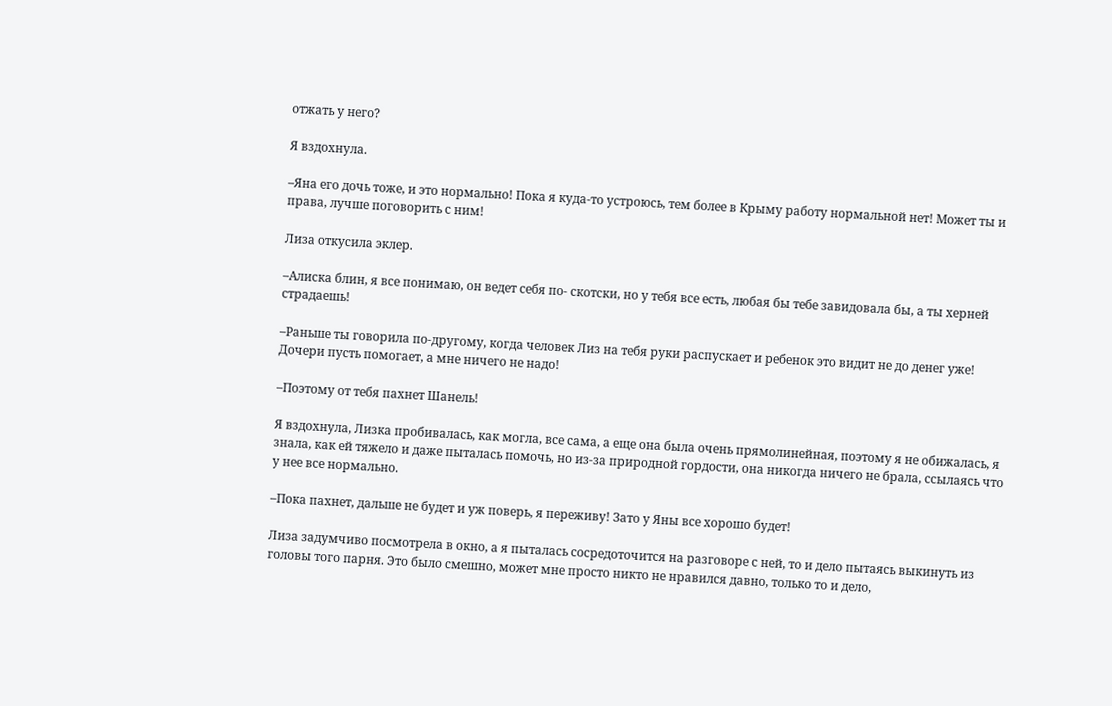отжать у него?

Я вздохнула.

–Яна его дочь тоже, и это нормально! Пока я куда-то устроюсь, тем более в Крыму работу нормальной нет! Может ты и права, лучше поговорить с ним!

Лиза откусила эклер.

–Алиска блин, я все понимаю, он ведет себя по- скотски, но у тебя все есть, любая бы тебе завидовала бы, а ты херней страдаешь!

–Раньше ты говорила по-другому, когда человек Лиз на тебя руки распускает и ребенок это видит не до денег уже! Дочери пусть помогает, а мне ничего не надо!

–Поэтому от тебя пахнет Шанель!

Я вздохнула, Лизка пробивалась, как могла, все сама, а еще она была очень прямолинейная, поэтому я не обижалась, я знала, как ей тяжело и даже пыталась помочь, но из-за природной гордости, она никогда ничего не брала, ссылаясь что у нее все нормально.

–Пока пахнет, дальше не будет и уж поверь, я переживу! Зато у Яны все хорошо будет!

Лиза задумчиво посмотрела в окно, а я пыталась сосредоточится на разговоре с ней, то и дело пытаясь выкинуть из головы того парня. Это было смешно, может мне просто никто не нравился давно, только то и дело,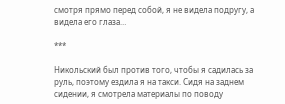смотря прямо перед собой, я не видела подругу, а видела его глаза…

***

Никольский был против того, чтобы я садилась за руль, поэтому ездила я на такси. Сидя на заднем сидении, я смотрела материалы по поводу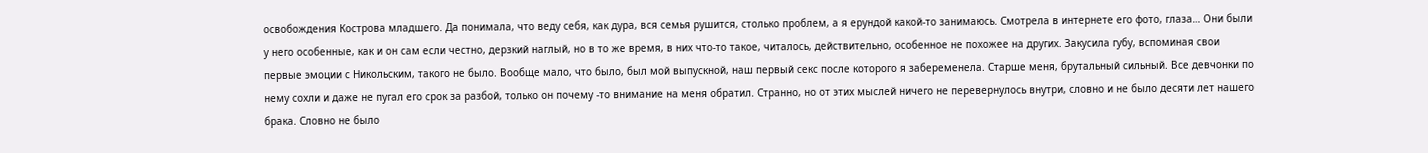освобождения Кострова младшего. Да понимала, что веду себя, как дура, вся семья рушится, столько проблем, а я ерундой какой-то занимаюсь. Смотрела в интернете его фото, глаза… Они были у него особенные, как и он сам если честно, дерзкий наглый, но в то же время, в них что-то такое, читалось, действительно, особенное не похожее на других. Закусила губу, вспоминая свои первые эмоции с Никольским, такого не было. Вообще мало, что было, был мой выпускной, наш первый секс после которого я забеременела. Старше меня, брутальный сильный. Все девчонки по нему сохли и даже не пугал его срок за разбой, только он почему -то внимание на меня обратил. Странно, но от этих мыслей ничего не перевернулось внутри, словно и не было десяти лет нашего брака. Словно не было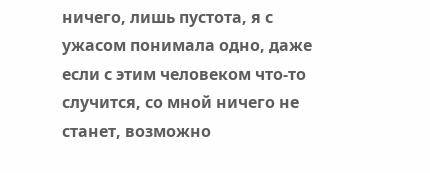ничего, лишь пустота, я с ужасом понимала одно, даже если с этим человеком что-то случится, со мной ничего не станет, возможно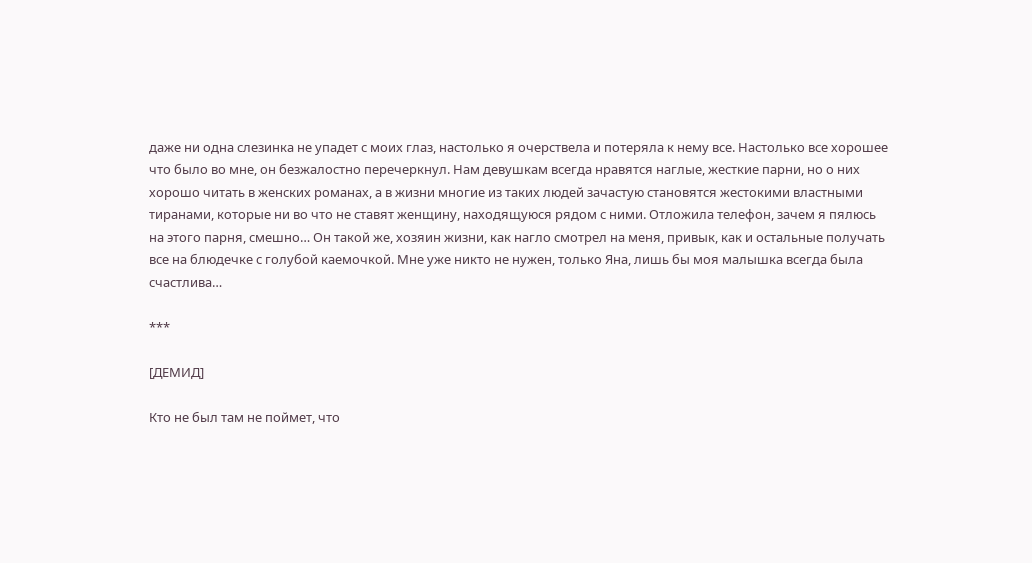даже ни одна слезинка не упадет с моих глаз, настолько я очерствела и потеряла к нему все. Настолько все хорошее что было во мне, он безжалостно перечеркнул. Нам девушкам всегда нравятся наглые, жесткие парни, но о них хорошо читать в женских романах, а в жизни многие из таких людей зачастую становятся жестокими властными тиранами, которые ни во что не ставят женщину, находящуюся рядом с ними. Отложила телефон, зачем я пялюсь на этого парня, смешно… Он такой же, хозяин жизни, как нагло смотрел на меня, привык, как и остальные получать все на блюдечке с голубой каемочкой. Мне уже никто не нужен, только Яна, лишь бы моя малышка всегда была счастлива…

***

[ДЕМИД]

Кто не был там не поймет, что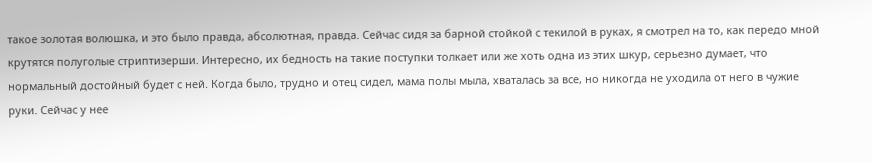такое золотая волюшка, и это было правда, абсолютная, правда. Сейчас сидя за барной стойкой с текилой в руках, я смотрел на то, как передо мной крутятся полуголые стриптизерши. Интересно, их бедность на такие поступки толкает или же хоть одна из этих шкур, серьезно думает, что нормальный достойный будет с ней. Когда было, трудно и отец сидел, мама полы мыла, хваталась за все, но никогда не уходила от него в чужие руки. Сейчас у нее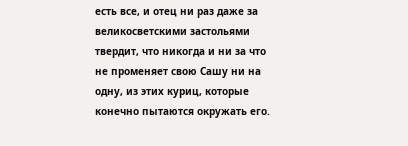есть все, и отец ни раз даже за великосветскими застольями твердит, что никогда и ни за что не променяет свою Сашу ни на одну, из этих куриц, которые конечно пытаются окружать его.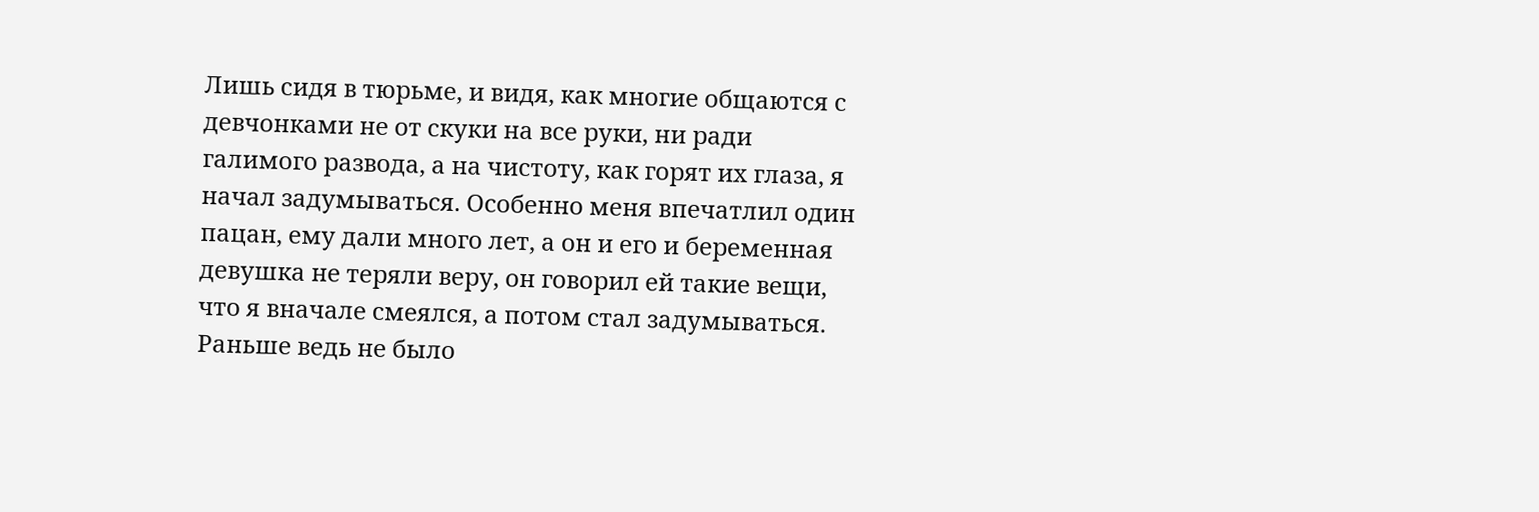Лишь сидя в тюрьме, и видя, как многие общаются с девчонками не от скуки на все руки, ни ради галимого развода, а на чистоту, как горят их глаза, я начал задумываться. Особенно меня впечатлил один пацан, ему дали много лет, а он и его и беременная девушка не теряли веру, он говорил ей такие вещи, что я вначале смеялся, а потом стал задумываться. Раньше ведь не было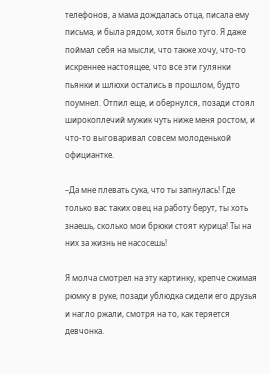телефонов, а мама дождалась отца, писала ему письма, и была рядом, хотя было туго. Я даже поймал себя на мысли, что также хочу, что-то искреннее настоящее, что все эти гулянки пьянки и шлюхи остались в прошлом, будто поумнел. Отпил еще, и обернулся, позади стоял широкоплечий мужик чуть ниже меня ростом, и что-то выговаривал совсем молоденькой официантке.

–Да мне плевать сука, что ты запнулась! Где только вас таких овец на работу берут, ты хоть знаешь, сколько мои брюки стоят курица! Ты на них за жизнь не насосешь!

Я молча смотрел на эту картинку, крепче сжимая рюмку в руке, позади ублюдка сидели его друзья и нагло ржали, смотря на то, как теряется девчонка.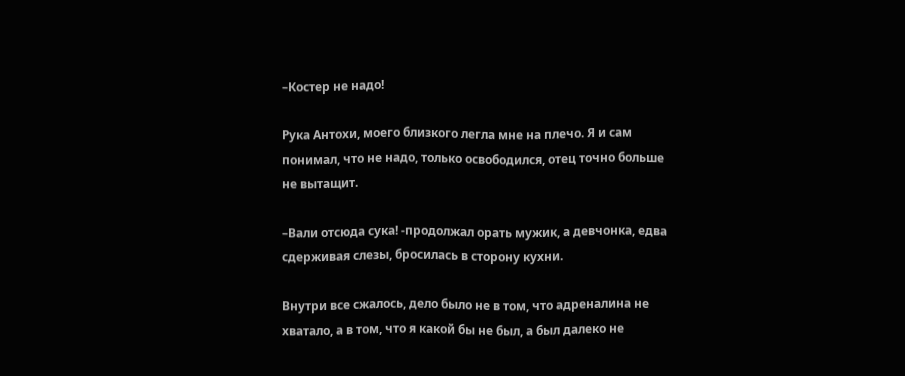–Костер не надо!

Рука Антохи, моего близкого легла мне на плечо. Я и сам понимал, что не надо, только освободился, отец точно больше не вытащит.

–Вали отсюда сука! -продолжал орать мужик, а девчонка, едва сдерживая слезы, бросилась в сторону кухни.

Внутри все сжалось, дело было не в том, что адреналина не хватало, а в том, что я какой бы не был, а был далеко не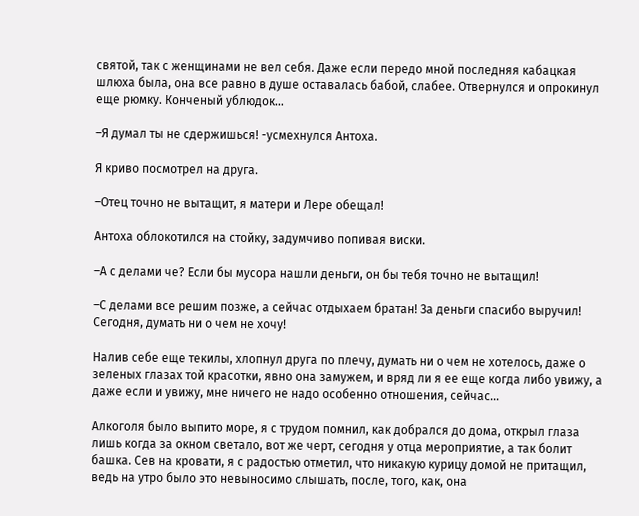святой, так с женщинами не вел себя. Даже если передо мной последняя кабацкая шлюха была, она все равно в душе оставалась бабой, слабее. Отвернулся и опрокинул еще рюмку. Конченый ублюдок…

–Я думал ты не сдержишься! -усмехнулся Антоха.

Я криво посмотрел на друга.

–Отец точно не вытащит, я матери и Лере обещал!

Антоха облокотился на стойку, задумчиво попивая виски.

–А с делами че? Если бы мусора нашли деньги, он бы тебя точно не вытащил!

–С делами все решим позже, а сейчас отдыхаем братан! За деньги спасибо выручил! Сегодня, думать ни о чем не хочу!

Налив себе еще текилы, хлопнул друга по плечу, думать ни о чем не хотелось, даже о зеленых глазах той красотки, явно она замужем, и вряд ли я ее еще когда либо увижу, а даже если и увижу, мне ничего не надо особенно отношения, сейчас…

Алкоголя было выпито море, я с трудом помнил, как добрался до дома, открыл глаза лишь когда за окном светало, вот же черт, сегодня у отца мероприятие, а так болит башка. Сев на кровати, я с радостью отметил, что никакую курицу домой не притащил, ведь на утро было это невыносимо слышать, после, того, как, она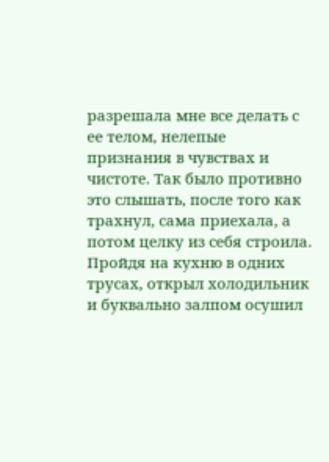разрешала мне все делать с ее телом, нелепые признания в чувствах и чистоте. Так было противно это слышать, после того как трахнул, сама приехала, а потом целку из себя строила. Пройдя на кухню в одних трусах, открыл холодильник и буквально залпом осушил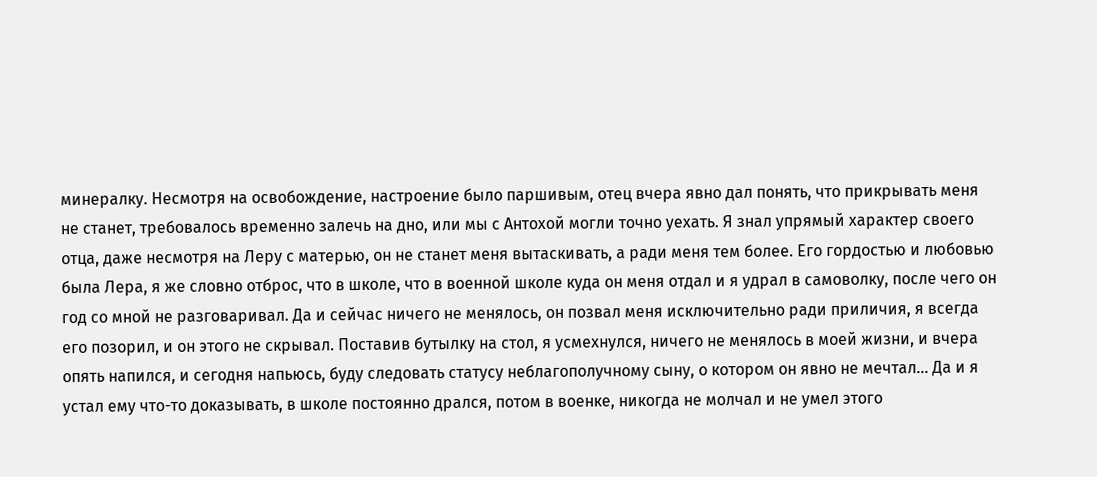минералку. Несмотря на освобождение, настроение было паршивым, отец вчера явно дал понять, что прикрывать меня не станет, требовалось временно залечь на дно, или мы с Антохой могли точно уехать. Я знал упрямый характер своего отца, даже несмотря на Леру с матерью, он не станет меня вытаскивать, а ради меня тем более. Его гордостью и любовью была Лера, я же словно отброс, что в школе, что в военной школе куда он меня отдал и я удрал в самоволку, после чего он год со мной не разговаривал. Да и сейчас ничего не менялось, он позвал меня исключительно ради приличия, я всегда его позорил, и он этого не скрывал. Поставив бутылку на стол, я усмехнулся, ничего не менялось в моей жизни, и вчера опять напился, и сегодня напьюсь, буду следовать статусу неблагополучному сыну, о котором он явно не мечтал… Да и я устал ему что-то доказывать, в школе постоянно дрался, потом в военке, никогда не молчал и не умел этого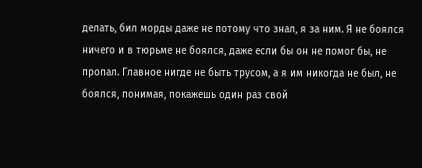делать, бил морды даже не потому что знал, я за ним. Я не боялся ничего и в тюрьме не боялся, даже если бы он не помог бы, не пропал. Главное нигде не быть трусом, а я им никогда не был, не боялся, понимая, покажешь один раз свой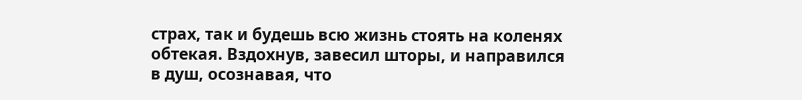страх, так и будешь всю жизнь стоять на коленях обтекая. Вздохнув, завесил шторы, и направился в душ, осознавая, что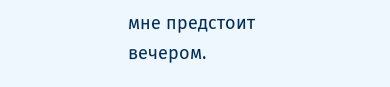мне предстоит вечером.